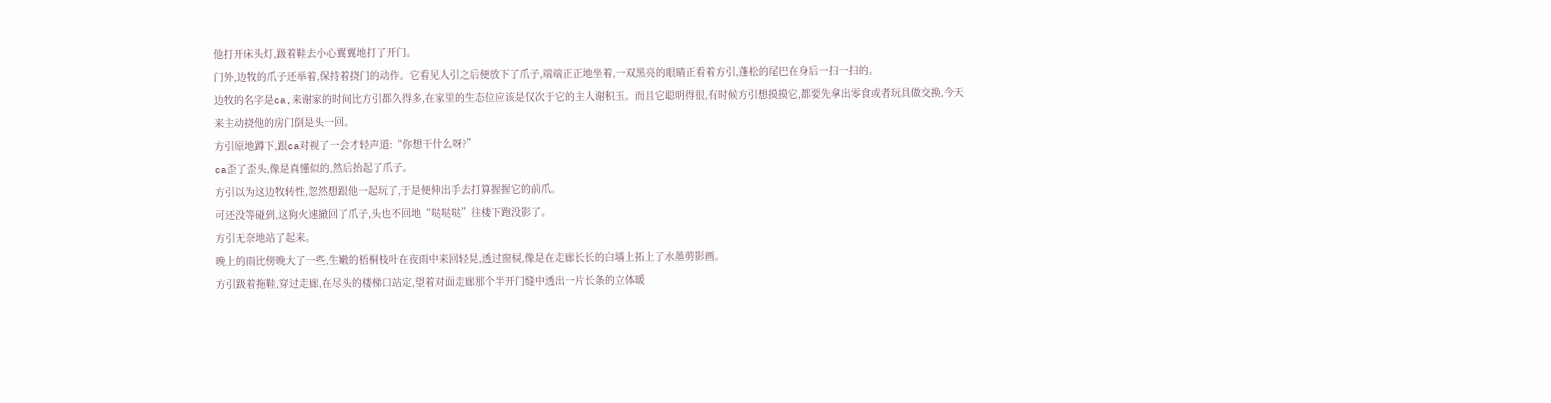他打开床头灯,趿着鞋去小心翼翼地打了开门。
门外,边牧的爪子还举着,保持着挠门的动作。它看见人引之后便放下了爪子,端端正正地坐着,一双黑亮的眼睛正看着方引,蓬松的尾巴在身后一扫一扫的。
边牧的名字是ca,来谢家的时间比方引都久得多,在家里的生态位应该是仅次于它的主人谢积玉。而且它聪明得很,有时候方引想摸摸它,都要先拿出零食或者玩具做交换,今天来主动挠他的房门倒是头一回。
方引原地蹲下,跟ca对视了一会才轻声道:“你想干什么呀?”
ca歪了歪头,像是真懂似的,然后抬起了爪子。
方引以为这边牧转性,忽然想跟他一起玩了,于是便伸出手去打算握握它的前爪。
可还没等碰到,这狗火速撤回了爪子,头也不回地“哒哒哒”往楼下跑没影了。
方引无奈地站了起来。
晚上的雨比傍晚大了一些,生嫩的梧桐枝叶在夜雨中来回轻晃,透过窗棂,像是在走廊长长的白墙上拓上了水墨剪影画。
方引趿着拖鞋,穿过走廊,在尽头的楼梯口站定,望着对面走廊那个半开门缝中透出一片长条的立体暖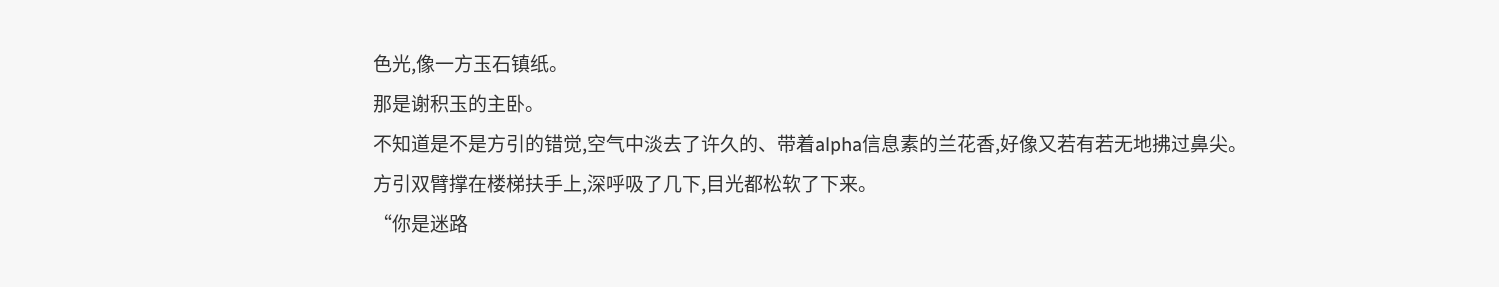色光,像一方玉石镇纸。
那是谢积玉的主卧。
不知道是不是方引的错觉,空气中淡去了许久的、带着alpha信息素的兰花香,好像又若有若无地拂过鼻尖。
方引双臂撑在楼梯扶手上,深呼吸了几下,目光都松软了下来。
“你是迷路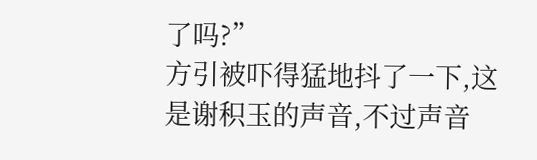了吗?”
方引被吓得猛地抖了一下,这是谢积玉的声音,不过声音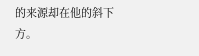的来源却在他的斜下方。